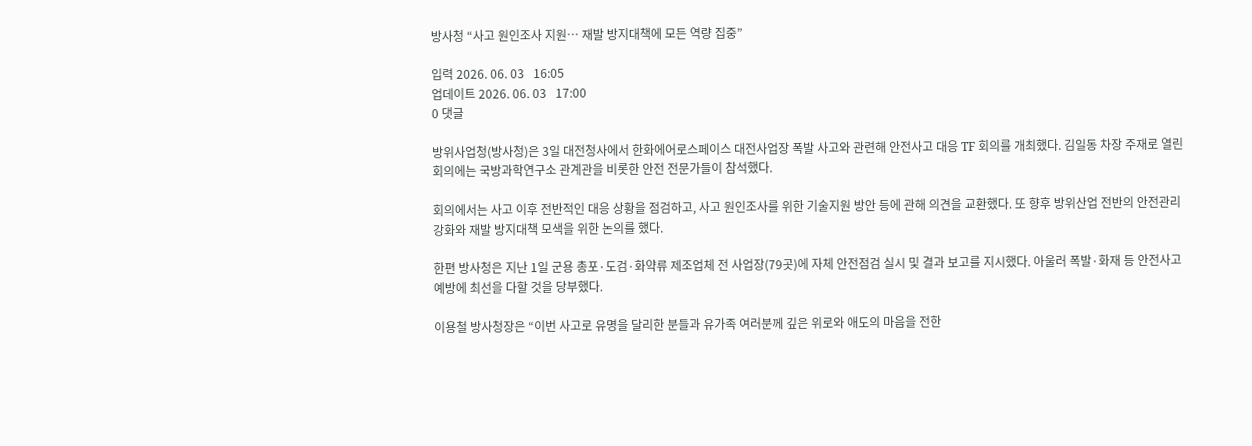방사청 “사고 원인조사 지원… 재발 방지대책에 모든 역량 집중”

입력 2026. 06. 03   16:05
업데이트 2026. 06. 03   17:00
0 댓글

방위사업청(방사청)은 3일 대전청사에서 한화에어로스페이스 대전사업장 폭발 사고와 관련해 안전사고 대응 TF 회의를 개최했다. 김일동 차장 주재로 열린 회의에는 국방과학연구소 관계관을 비롯한 안전 전문가들이 참석했다.

회의에서는 사고 이후 전반적인 대응 상황을 점검하고, 사고 원인조사를 위한 기술지원 방안 등에 관해 의견을 교환했다. 또 향후 방위산업 전반의 안전관리 강화와 재발 방지대책 모색을 위한 논의를 했다.

한편 방사청은 지난 1일 군용 총포·도검·화약류 제조업체 전 사업장(79곳)에 자체 안전점검 실시 및 결과 보고를 지시했다. 아울러 폭발·화재 등 안전사고 예방에 최선을 다할 것을 당부했다.

이용철 방사청장은 “이번 사고로 유명을 달리한 분들과 유가족 여러분께 깊은 위로와 애도의 마음을 전한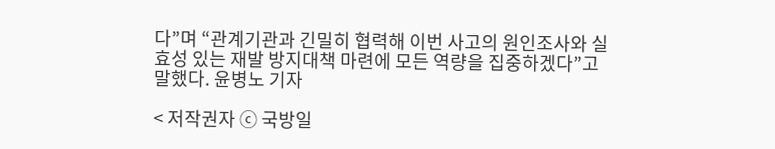다”며 “관계기관과 긴밀히 협력해 이번 사고의 원인조사와 실효성 있는 재발 방지대책 마련에 모든 역량을 집중하겠다”고 말했다. 윤병노 기자

< 저작권자 ⓒ 국방일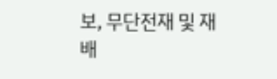보, 무단전재 및 재배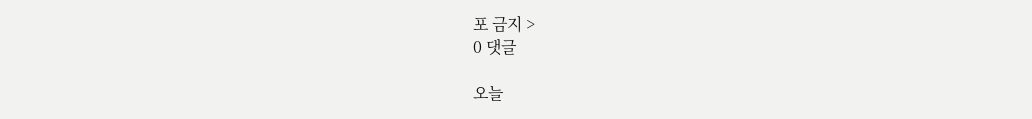포 금지 >
0 댓글

오늘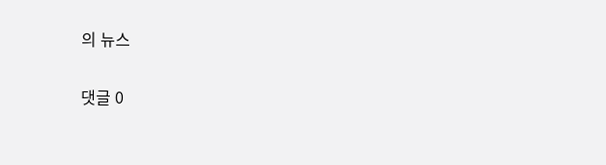의 뉴스

댓글 0